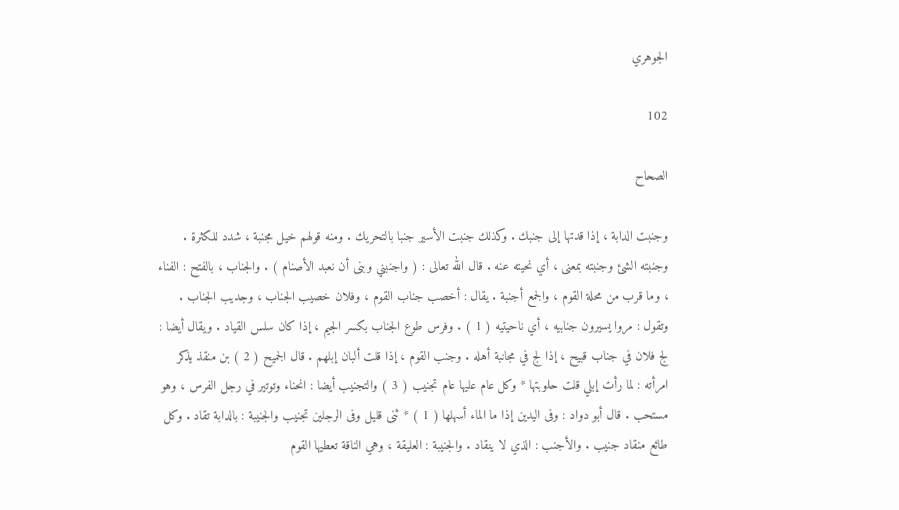الجوهري

102

الصحاح

وجنبت الدابة ، إذا قدتها إلى جنبك . وكذلك جنبت الأسير جنبا بالتحريك . ومنه قولهم خيل مجنبة ، شدد للكثرة . وجنبته الشئ وجنبته بمعنى ، أي نحيته عنه . قال الله تعالى : ( واجنبني وبنى أن نعبد الأصنام ) . والجناب ، بالفتح : الفناء ، وما قرب من محلة القوم ، والجمع أجنبة . يقال : أخصب جناب القوم ، وفلان خصيب الجناب ، وجديب الجناب . وتقول : مروا يسيرون جنابيه ، أي ناحيتيه ( 1 ) . وفرس طوع الجناب بكسر الجيم ، إذا كان سلس القياد . ويقال أيضا : لج فلان في جناب قبيح ، إذا لج في مجانبة أهله . وجنب القوم ، إذا قلت ألبان إبلهم . قال الجميح ( 2 ) بن منقذ يذكر امرأته : لما رأت إبلي قلت حلوبتها * وكل عام عليها عام تجنيب ( 3 ) والتجنيب أيضا : انحناء وتوتير في رجل الفرس ، وهو مستحب . قال أبو دواد : وفى اليدين إذا ما الماء أسهلها ( 1 ) * ثنى قليل وفى الرجلين تجنيب والجنيبة : بالدابة تقاد . وكل طائع منقاد جنيب . والأجنب : الذي لا ينقاد . والجنيبة : العليقة ، وهي الناقة تعطيها القوم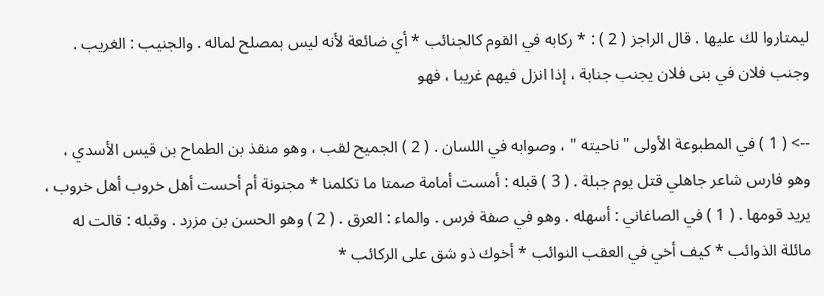ليمتاروا لك عليها . قال الراجز ( 2 ) : * ركابه في القوم كالجنائب * أي ضائعة لأنه ليس بمصلح لماله . والجنيب : الغريب . وجنب فلان في بنى فلان يجنب جنابة ، إذا انزل فيهم غريبا ، فهو

--> ( 1 ) في المطبوعة الأولى " ناحيته " ، وصوابه في اللسان . ( 2 ) الجميح لقب ، وهو منقذ بن الطماح بن قيس الأسدي ، وهو فارس شاعر جاهلي قتل يوم جبلة . ( 3 ) قبله : أمست أمامة صمتا ما تكلمنا * مجنونة أم أحست أهل خروب أهل خروب ، يريد قومها . ( 1 ) في الصاغاني : أسهله . وهو في صفة فرس . والماء : العرق . ( 2 ) وهو الحسن بن مزرد . وقبله : قالت له مائلة الذوائب * كيف أخي في العقب النوائب * أخوك ذو شق على الركائب *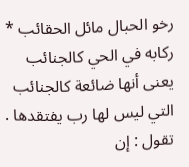رخو الحبال مائل الحقائب * ركابه في الحي كالجنائب يعنى أنها ضائعة كالجنائب التي ليس لها رب يفتقدها . تقول : إن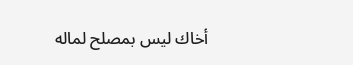أخاك ليس بمصلح لماله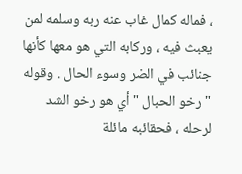، فماله كمال غاب عنه ربه وسلمه لمن يعبث فيه ، وركابه التي هو معها كأنها جنائب في الضر وسوء الحال . وقوله " رخو الحبال " أي هو رخو الشد لرحله ، فحقائبه مائلة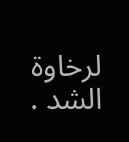لرخاوة الشد .